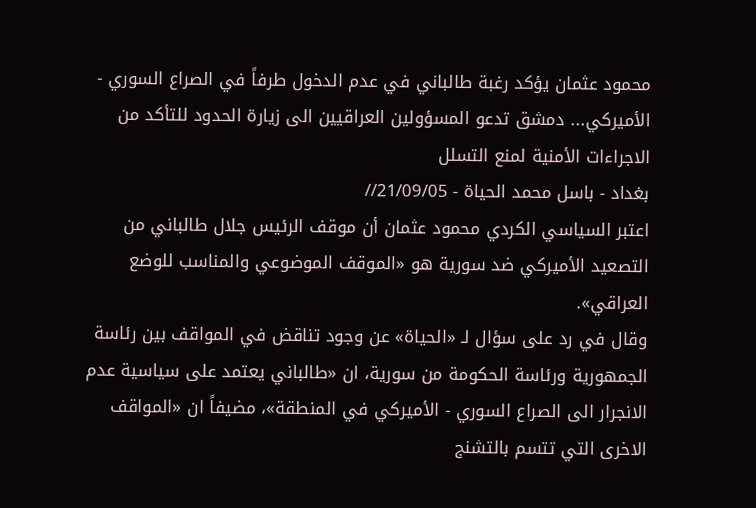محمود عثمان يؤكد رغبة طالباني في عدم الدخول طرفاً في الصراع السوري - الأميركي... دمشق تدعو المسؤولين العراقيين الى زيارة الحدود للتأكد من الاجراءات الأمنية لمنع التسلل
بغداد - باسل محمد الحياة - 21/09/05//
اعتبر السياسي الكردي محمود عثمان أن موقف الرئيس جلال طالباني من التصعيد الأميركي ضد سورية هو «الموقف الموضوعي والمناسب للوضع العراقي».
وقال في رد على سؤال لـ «الحياة» عن وجود تناقض في المواقف بين رئاسة الجمهورية ورئاسة الحكومة من سورية، ان «طالباني يعتمد على سياسية عدم الانجرار الى الصراع السوري - الأميركي في المنطقة»، مضيفاً ان «المواقف الاخرى التي تتسم بالتشنج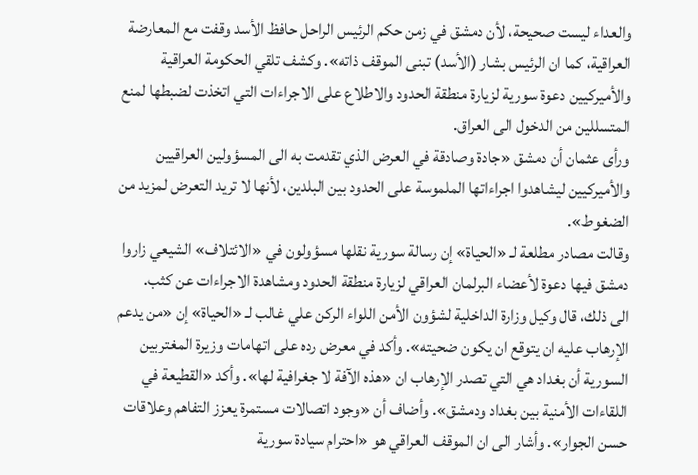والعداء ليست صحيحة، لأن دمشق في زمن حكم الرئيس الراحل حافظ الأسد وقفت مع المعارضة العراقية، كما ان الرئيس بشار (الأسد) تبنى الموقف ذاته». وكشف تلقي الحكومة العراقية والأميركيين دعوة سورية لزيارة منطقة الحدود والاطلاع على الاجراءات التي اتخذت لضبطها لمنع المتسللين من الدخول الى العراق.
ورأى عثمان أن دمشق «جادة وصادقة في العرض الذي تقدمت به الى المسؤولين العراقيين والأميركيين ليشاهدوا اجراءاتها الملموسة على الحدود بين البلدين، لأنها لا تريد التعرض لمزيد من الضغوط».
وقالت مصادر مطلعة لـ «الحياة» إن رسالة سورية نقلها مسؤولون في «الائتلاف» الشيعي زاروا دمشق فيها دعوة لأعضاء البرلمان العراقي لزيارة منطقة الحدود ومشاهدة الاجراءات عن كثب.
الى ذلك، قال وكيل وزارة الداخلية لشؤون الأمن اللواء الركن علي غالب لـ «الحياة» إن «من يدعم الإرهاب عليه ان يتوقع ان يكون ضحيته». وأكد في معرض رده على اتهامات وزيرة المغتربين السورية أن بغداد هي التي تصدر الإرهاب ان «هذه الآفة لا جغرافية لها». وأكد «القطيعة في اللقاءات الأمنية بين بغداد ودمشق». وأضاف أن «وجود اتصالات مستمرة يعزز التفاهم وعلاقات حسن الجوار». وأشار الى ان الموقف العراقي هو «احترام سيادة سورية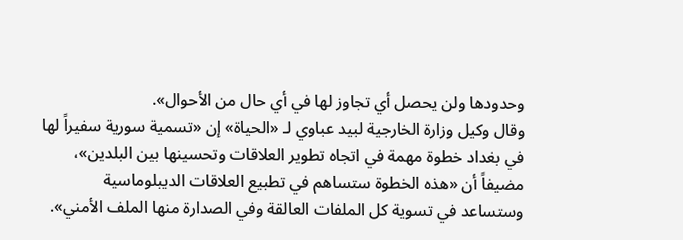وحدودها ولن يحصل أي تجاوز لها في أي حال من الأحوال».
وقال وكيل وزارة الخارجية لبيد عباوي لـ «الحياة» إن «تسمية سورية سفيراً لها في بغداد خطوة مهمة في اتجاه تطوير العلاقات وتحسينها بين البلدين»، مضيفاً أن «هذه الخطوة ستساهم في تطبيع العلاقات الديبلوماسية وستساعد في تسوية كل الملفات العالقة وفي الصدارة منها الملف الأمني».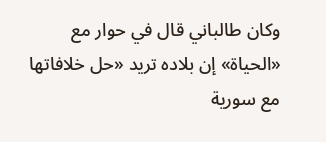وكان طالباني قال في حوار مع «الحياة» إن بلاده تريد «حل خلافاتها مع سورية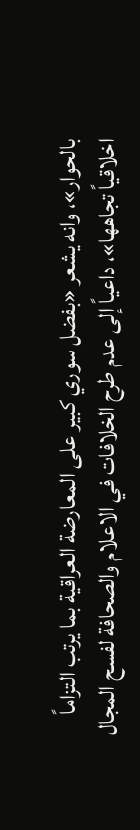بالحوار»، وانه يشعر «بفضل سوري كبير على المعارضة العراقية بما يرتب التزاماً اخلاقياً تجاهها»، داعياً إلى عدم طرح الخلافات في الاعلام والصحافة لفسح المجال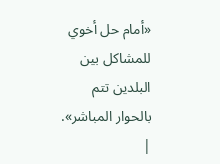«أمام حل أخوي للمشاكل بين البلدين تتم بالحوار المباشر».
|